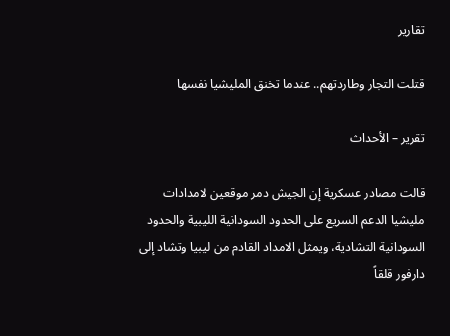تقارير

قتلت التجار وطاردتهم.. عندما تخنق المليشيا نفسها

تقرير – الأحداث

قالت مصادر عسكرية إن الجيش دمر موقعين لامدادات مليشيا الدعم السريع على الحدود السودانية الليبية والحدود السودانية التشادية، ويمثل الامداد القادم من ليبيا وتشاد إلى دارفور قلقاً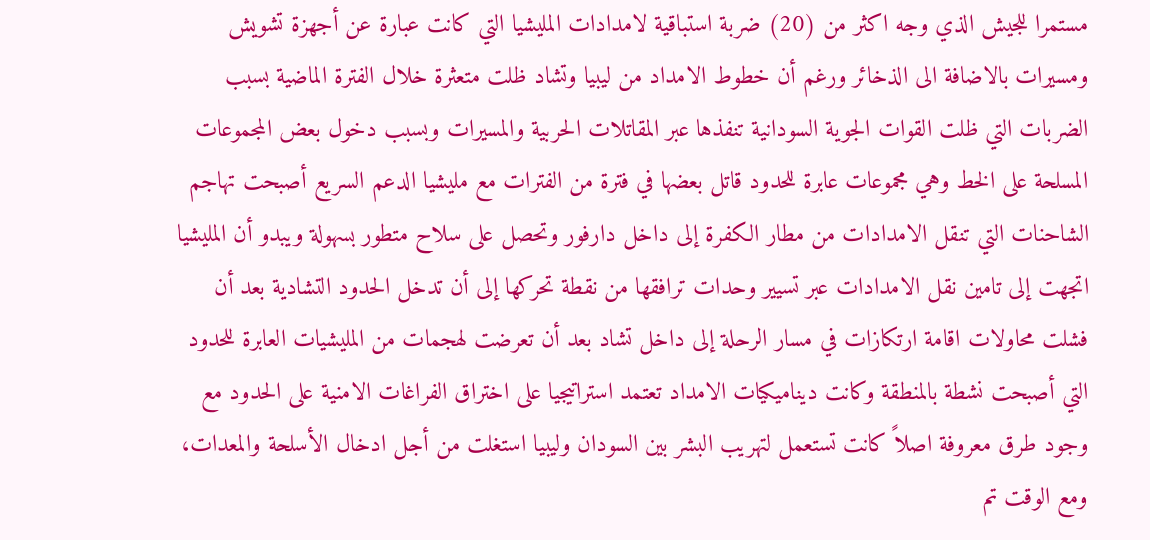مستمرا للجيش الذي وجه اكثر من (20) ضربة استباقية لامدادات المليشيا التي كانت عبارة عن أجهزة تشويش ومسيرات بالاضافة الى الذخائر ورغم أن خطوط الامداد من ليبيا وتشاد ظلت متعثرة خلال الفترة الماضية بسبب الضربات التي ظلت القوات الجوية السودانية تنفذها عبر المقاتلات الحربية والمسيرات وبسبب دخول بعض المجموعات المسلحة على الخط وهي مجموعات عابرة للحدود قاتل بعضها في فترة من الفترات مع مليشيا الدعم السريع أصبحت تهاجم الشاحنات التي تنقل الامدادات من مطار الكفرة إلى داخل دارفور وتحصل على سلاح متطور بسهولة ويبدو أن المليشيا اتجهت إلى تامين نقل الامدادات عبر تسيير وحدات ترافقها من نقطة تحركها إلى أن تدخل الحدود التشادية بعد أن فشلت محاولات اقامة ارتكازات في مسار الرحلة إلى داخل تشاد بعد أن تعرضت لهجمات من المليشيات العابرة للحدود التي أصبحت نشطة بالمنطقة وكانت ديناميكيات الامداد تعتمد استراتيجيا على اختراق الفراغات الامنية على الحدود مع وجود طرق معروفة اصلاً كانت تستعمل لتهريب البشر بين السودان وليبيا استغلت من أجل ادخال الأسلحة والمعدات، ومع الوقت تم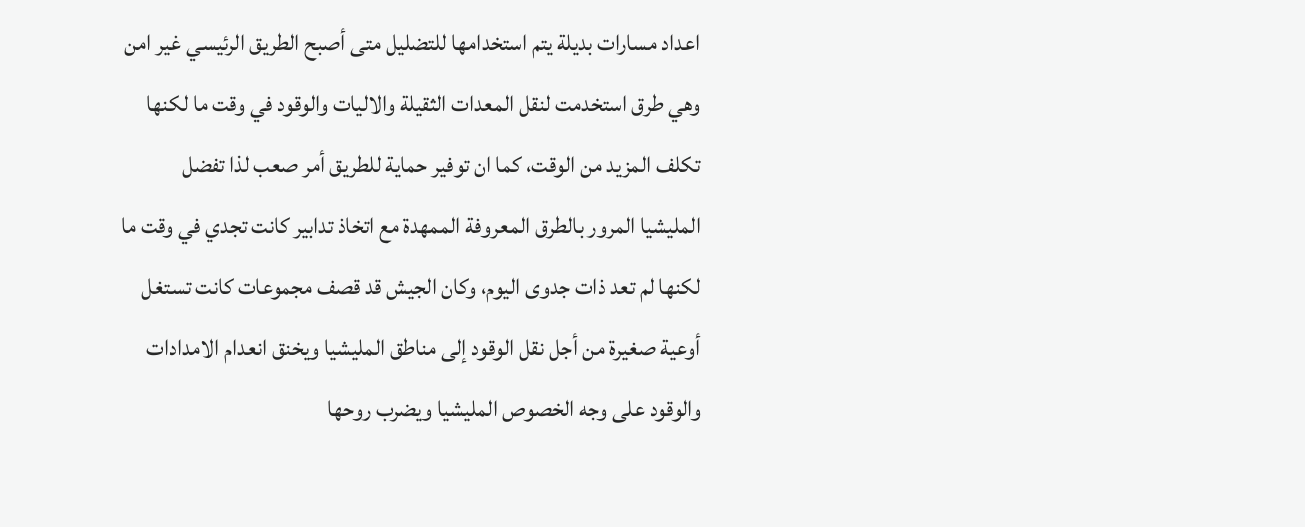اعداد مسارات بديلة يتم استخدامها للتضليل متى أصبح الطريق الرئيسي غير امن وهي طرق استخدمت لنقل المعدات الثقيلة والاليات والوقود في وقت ما لكنها تكلف المزيد من الوقت، كما ان توفير حماية للطريق أمر صعب لذا تفضل المليشيا المرور بالطرق المعروفة الممهدة مع اتخاذ تدابير كانت تجدي في وقت ما لكنها لم تعد ذات جدوى اليوم، وكان الجيش قد قصف مجموعات كانت تستغل أوعية صغيرة من أجل نقل الوقود إلى مناطق المليشيا ويخنق انعدام الامدادات والوقود على وجه الخصوص المليشيا ويضرب روحها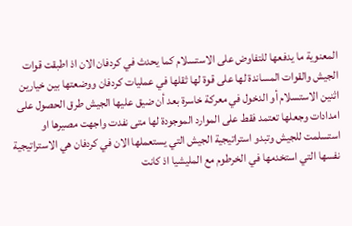المعنوية ما يدفعها للتفاوض على الاستسلام كما يحدث في كردفان الان اذ اطبقت قوات الجيش والقوات المساندة لها على قوة لها ثقلها في عمليات كردفان ووضعتها بين خيارين اثنين الاستسلام أو الدخول في معركة خاسرة بعد أن ضيق عليها الجيش طرق الحصول على امدادات وجعلها تعتمد فقط على الموارد الموجودة لها متى نفدت واجهت مصيرها او استسلمت للجيش وتبدو استراتيجية الجيش التي يستعملها الان في كردفان هي الاستراتيجية نفسها التي استخدمها في الخرطوم مع المليشيا اذ كانت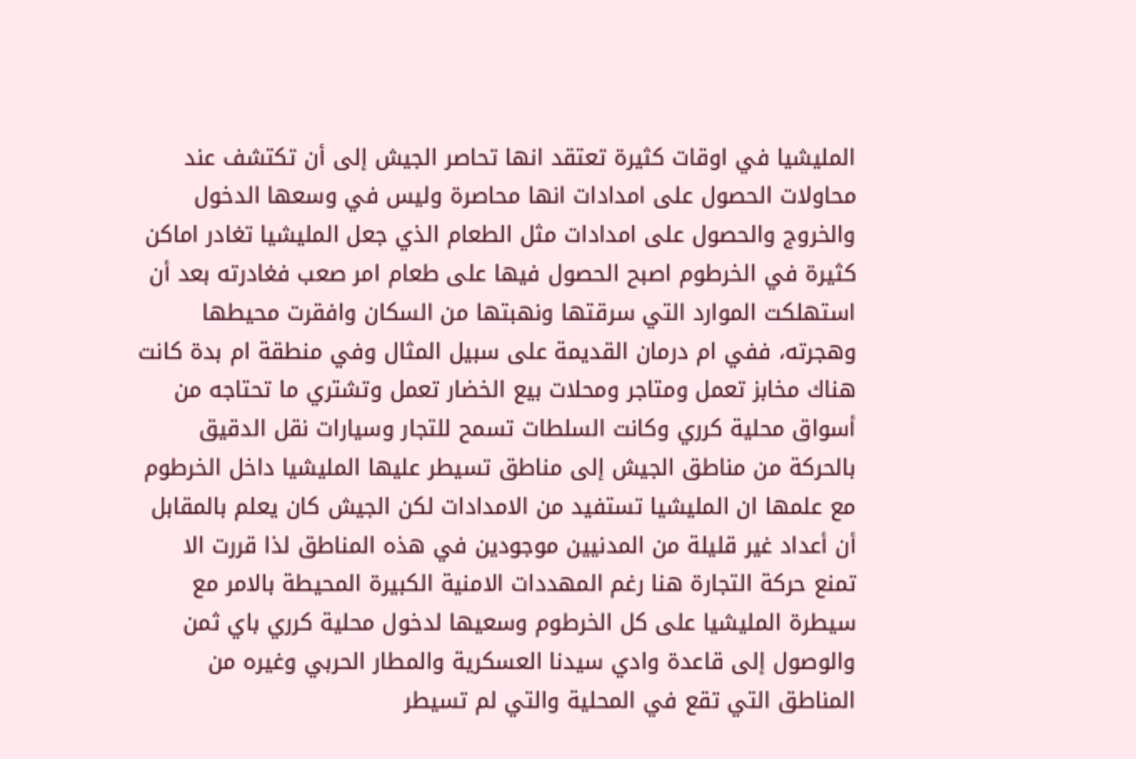المليشيا في اوقات كثيرة تعتقد انها تحاصر الجيش إلى أن تكتشف عند محاولات الحصول على امدادات انها محاصرة وليس في وسعها الدخول والخروج والحصول على امدادات مثل الطعام الذي جعل المليشيا تغادر اماكن كثيرة في الخرطوم اصبح الحصول فيها على طعام امر صعب فغادرته بعد أن استهلكت الموارد التي سرقتها ونهبتها من السكان وافقرت محيطها وهجرته، ففي ام درمان القديمة على سبيل المثال وفي منطقة ام بدة كانت هناك مخابز تعمل ومتاجر ومحلات بيع الخضار تعمل وتشتري ما تحتاجه من أسواق محلية كرري وكانت السلطات تسمح للتجار وسيارات نقل الدقيق بالحركة من مناطق الجيش إلى مناطق تسيطر عليها المليشيا داخل الخرطوم مع علمها ان المليشيا تستفيد من الامدادات لكن الجيش كان يعلم بالمقابل أن أعداد غير قليلة من المدنيين موجودين في هذه المناطق لذا قررت الا تمنع حركة التجارة هنا رغم المهددات الامنية الكبيرة المحيطة بالامر مع سيطرة المليشيا على كل الخرطوم وسعيها لدخول محلية كرري باي ثمن والوصول إلى قاعدة وادي سيدنا العسكرية والمطار الحربي وغيره من المناطق التي تقع في المحلية والتي لم تسيطر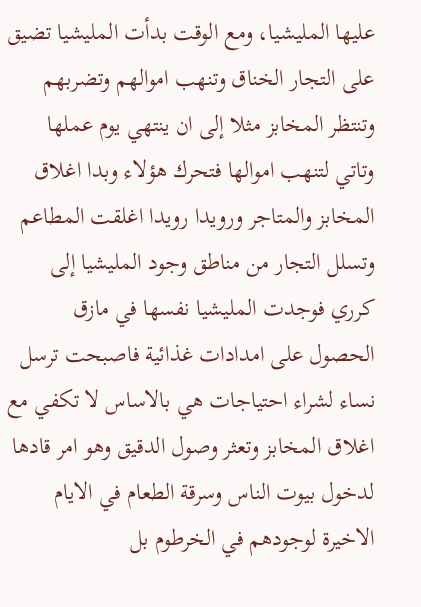عليها المليشيا، ومع الوقت بدأت المليشيا تضيق على التجار الخناق وتنهب اموالهم وتضربهم وتنتظر المخابز مثلا إلى ان ينتهي يوم عملها وتاتي لتنهب اموالها فتحرك هؤلاء وبدا اغلاق المخابز والمتاجر ورويدا رويدا اغلقت المطاعم وتسلل التجار من مناطق وجود المليشيا إلى كرري فوجدت المليشيا نفسها في مازق الحصول على امدادات غذائية فاصبحت ترسل نساء لشراء احتياجات هي بالاساس لا تكفي مع اغلاق المخابز وتعثر وصول الدقيق وهو امر قادها لدخول بيوت الناس وسرقة الطعام في الايام الاخيرة لوجودهم في الخرطوم بل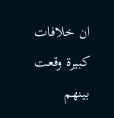ان خلافات كبيرة وقعت بينهم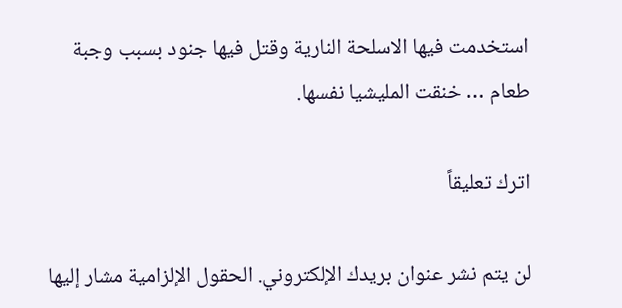استخدمت فيها الاسلحة النارية وقتل فيها جنود بسبب وجبة طعام … خنقت المليشيا نفسها.

اترك تعليقاً

لن يتم نشر عنوان بريدك الإلكتروني. الحقول الإلزامية مشار إليها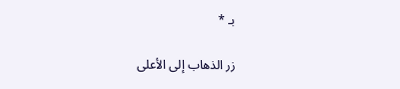بـ *

زر الذهاب إلى الأعلى